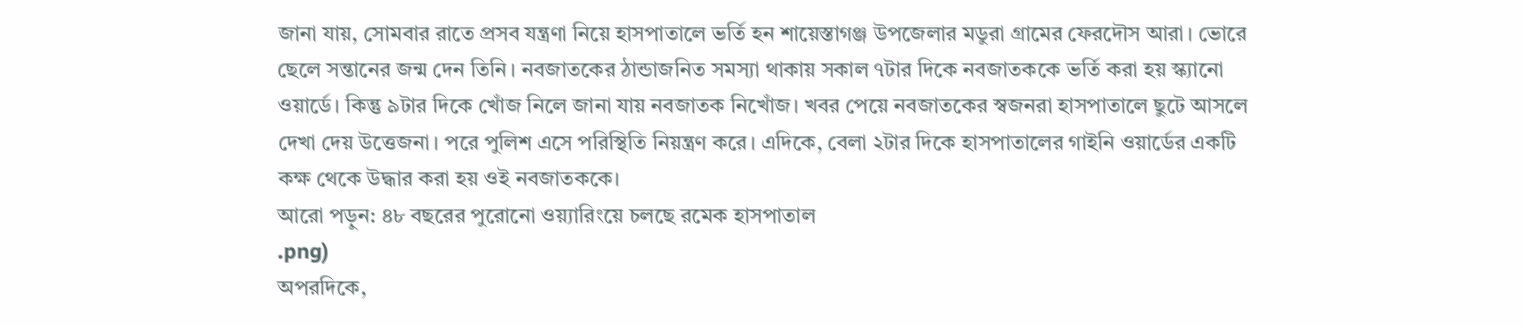জানা যায়, সোমবার রাতে প্রসব যন্ত্রণা নিয়ে হাসপাতালে ভর্তি হন শায়েস্তাগঞ্জ উপজেলার মডুরা গ্রামের ফেরদৌস আরা। ভোরে ছেলে সন্তানের জন্ম দেন তিনি। নবজাতকের ঠান্ডাজনিত সমস্যা থাকায় সকাল ৭টার দিকে নবজাতককে ভর্তি করা হয় স্ক্যানো ওয়ার্ডে। কিন্তু ৯টার দিকে খোঁজ নিলে জানা যায় নবজাতক নিখোঁজ। খবর পেয়ে নবজাতকের স্বজনরা হাসপাতালে ছুটে আসলে দেখা দেয় উত্তেজনা। পরে পুলিশ এসে পরিস্থিতি নিয়ন্ত্রণ করে। এদিকে, বেলা ২টার দিকে হাসপাতালের গাইনি ওয়ার্ডের একটি কক্ষ থেকে উদ্ধার করা হয় ওই নবজাতককে।
আরো পড়ুন: ৪৮ বছরের পুরোনো ওয়্যারিংয়ে চলছে রমেক হাসপাতাল
.png)
অপরদিকে,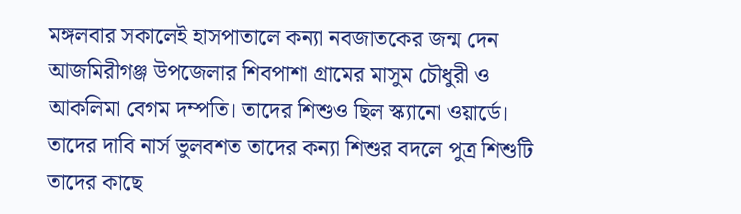মঙ্গলবার সকালেই হাসপাতালে কন্যা নবজাতকের জন্ম দেন আজমিরীগঞ্জ উপজেলার শিবপাশা গ্রামের মাসুম চৌধুরী ও আকলিমা বেগম দম্পতি। তাদের শিশুও ছিল স্ক্যানো ওয়ার্ডে। তাদের দাবি নার্স ভুলবশত তাদের কন্যা শিশুর বদলে পুত্র শিশুটি তাদের কাছে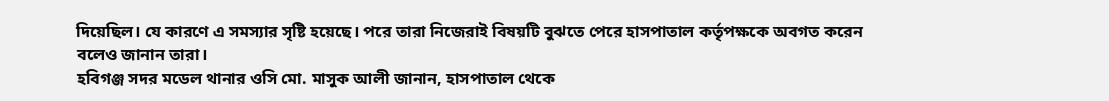দিয়েছিল। যে কারণে এ সমস্যার সৃষ্টি হয়েছে। পরে তারা নিজেরাই বিষয়টি বুঝতে পেরে হাসপাতাল কর্তৃপক্ষকে অবগত করেন বলেও জানান তারা।
হবিগঞ্জ সদর মডেল থানার ওসি মো. মাসুক আলী জানান, হাসপাতাল থেকে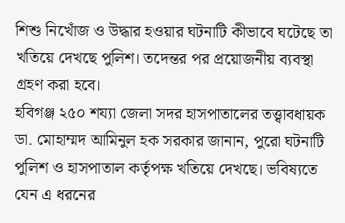শিশু নিখোঁজ ও উদ্ধার হওয়ার ঘটনাটি কীভাবে ঘটেছে তা খতিয়ে দেখছে পুলিশ। তদেন্তর পর প্রয়োজনীয় ব্যবস্থা গ্রহণ করা হবে।
হবিগঞ্জ ২৫০ শয্যা জেলা সদর হাসপাতালের তত্ত্বাবধায়ক ডা. মোহাম্মদ আমিনুল হক সরকার জানান, পুরো ঘটনাটি পুলিশ ও হাসপাতাল কর্তৃপক্ষ খতিয়ে দেখছে। ভবিষ্যতে যেন এ ধরনের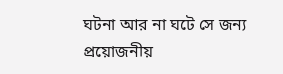ঘটনা আর না ঘটে সে জন্য প্রয়োজনীয়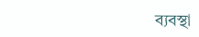ব্যবস্থা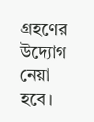গ্রহণের উদ্যোগ নেয়া হবে।